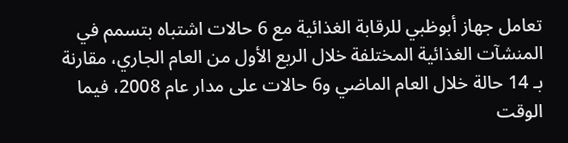تعامل جهاز أبوظبي للرقابة الغذائية مع 6 حالات اشتباه بتسمم في المنشآت الغذائية المختلفة خلال الربع الأول من العام الجاري، مقارنة بـ 14 حالة خلال العام الماضي و6 حالات على مدار عام 2008، فيما الوقت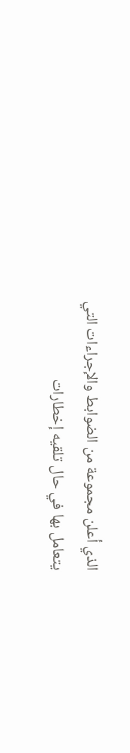الذي أعلن مجموعة من الضوابط والإجراءات التي يتعامل بها في حال تلقيه إخطارات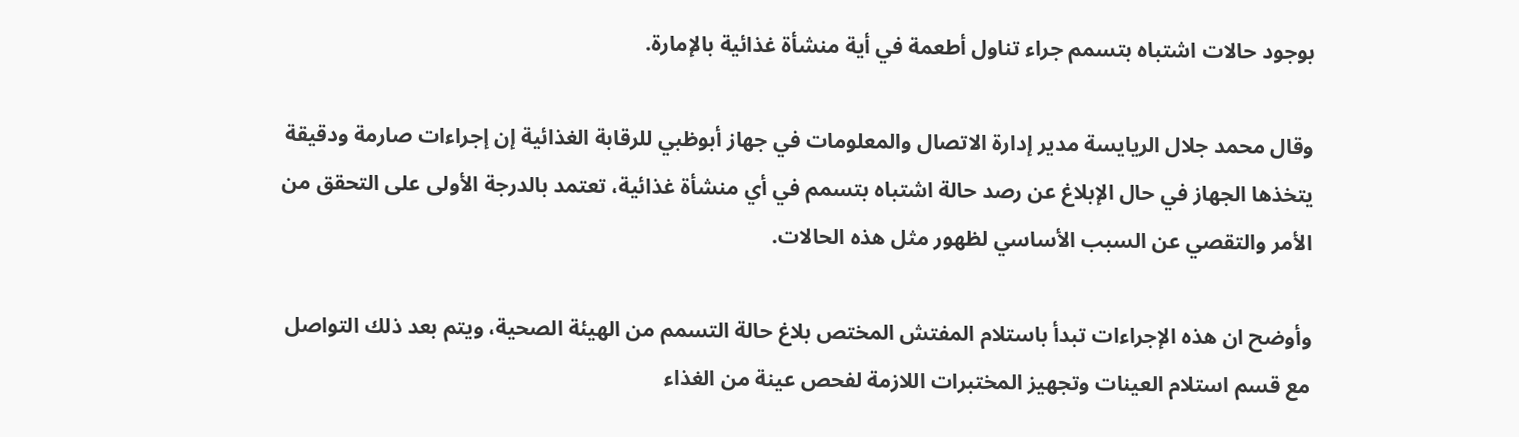بوجود حالات اشتباه بتسمم جراء تناول أطعمة في أية منشأة غذائية بالإمارة.

وقال محمد جلال الريايسة مدير إدارة الاتصال والمعلومات في جهاز أبوظبي للرقابة الغذائية إن إجراءات صارمة ودقيقة يتخذها الجهاز في حال الإبلاغ عن رصد حالة اشتباه بتسمم في أي منشأة غذائية، تعتمد بالدرجة الأولى على التحقق من الأمر والتقصي عن السبب الأساسي لظهور مثل هذه الحالات.

وأوضح ان هذه الإجراءات تبدأ باستلام المفتش المختص بلاغ حالة التسمم من الهيئة الصحية، ويتم بعد ذلك التواصل مع قسم استلام العينات وتجهيز المختبرات اللازمة لفحص عينة من الغذاء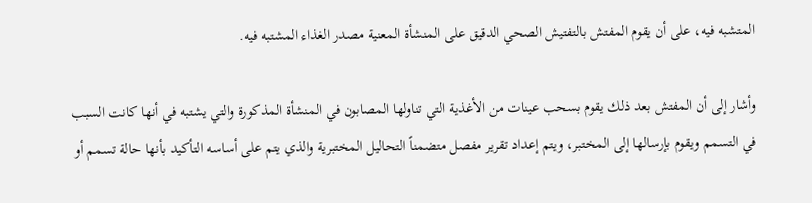المتشبه فيه، على أن يقوم المفتش بالتفتيش الصحي الدقيق على المنشأة المعنية مصدر الغذاء المشتبه فيه.

وأشار إلى أن المفتش بعد ذلك يقوم بسحب عينات من الأغذية التي تناولها المصابون في المنشأة المذكورة والتي يشتبه في أنها كانت السبب في التسمم ويقوم بإرسالها إلى المختبر، ويتم إعداد تقرير مفصل متضمناً التحاليل المختبرية والذي يتم على أساسه التأكيد بأنها حالة تسمم أو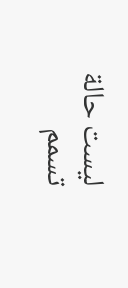ليست حالة تسمم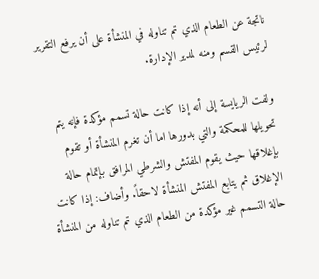ناتجة عن الطعام الذي تم تناوله في المنشأة على أن يرفع التقرير لرئيس القسم ومنه لمدير الإدارة.

ولفت الريايسة إلى أنه إذا كانت حالة تسمم مؤكدة فإنه يتم تحويلها للمحكمة والتي بدورها اما أن تغرم المنشأة أو تقوم بإغلاقها حيث يقوم المفتش والشرطي المرافق بإتمام حالة الإغلاق ثم يتابع المفتش المنشأة لاحقاً. وأضاف: إذا كانت حالة التسمم غير مؤكدة من الطعام الذي تم تناوله من المنشأة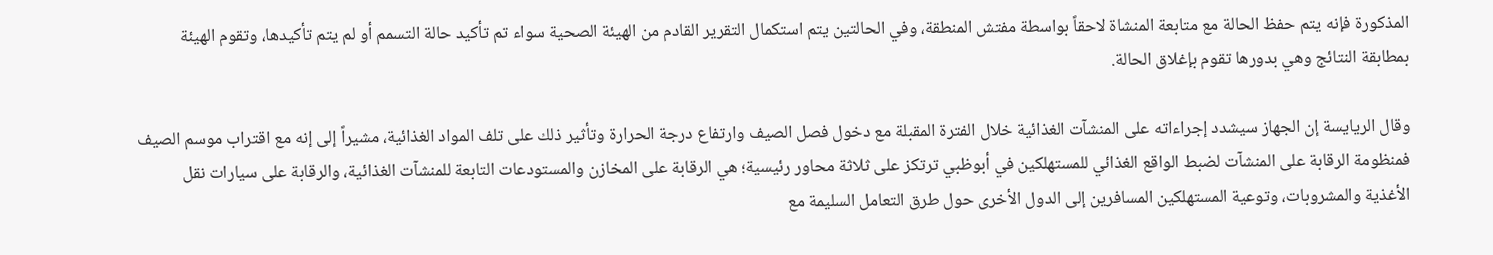المذكورة فإنه يتم حفظ الحالة مع متابعة المنشاة لاحقاً بواسطة مفتش المنطقة، وفي الحالتين يتم استكمال التقرير القادم من الهيئة الصحية سواء تم تأكيد حالة التسمم أو لم يتم تأكيدها، وتقوم الهيئة بمطابقة النتائج وهي بدورها تقوم بإغلاق الحالة.

وقال الريايسة إن الجهاز سيشدد إجراءاته على المنشآت الغذائية خلال الفترة المقبلة مع دخول فصل الصيف وارتفاع درجة الحرارة وتأثير ذلك على تلف المواد الغذائية، مشيراً إلى إنه مع اقتراب موسم الصيف فمنظومة الرقابة على المنشآت لضبط الواقع الغذائي للمستهلكين في أبوظبي ترتكز على ثلاثة محاور رئيسية؛ هي الرقابة على المخازن والمستودعات التابعة للمنشآت الغذائية، والرقابة على سيارات نقل الأغذية والمشروبات، وتوعية المستهلكين المسافرين إلى الدول الأخرى حول طرق التعامل السليمة مع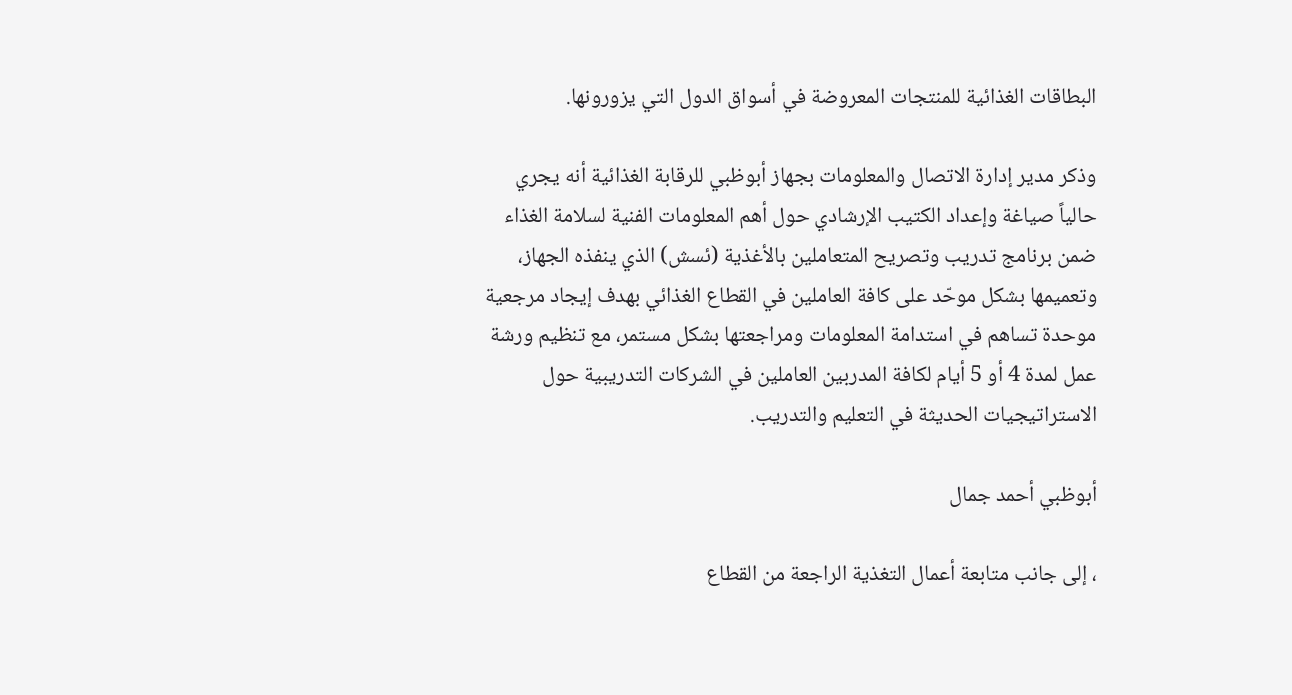البطاقات الغذائية للمنتجات المعروضة في أسواق الدول التي يزورونها.

وذكر مدير إدارة الاتصال والمعلومات بجهاز أبوظبي للرقابة الغذائية أنه يجري حالياً صياغة وإعداد الكتيب الإرشادي حول أهم المعلومات الفنية لسلامة الغذاء ضمن برنامج تدريب وتصريح المتعاملين بالأغذية (ئسش) الذي ينفذه الجهاز، وتعميمها بشكل موحّد على كافة العاملين في القطاع الغذائي بهدف إيجاد مرجعية موحدة تساهم في استدامة المعلومات ومراجعتها بشكل مستمر، مع تنظيم ورشة عمل لمدة 4 أو 5 أيام لكافة المدربين العاملين في الشركات التدريبية حول الاستراتيجيات الحديثة في التعليم والتدريب.

أبوظبي أحمد جمال

، إلى جانب متابعة أعمال التغذية الراجعة من القطاع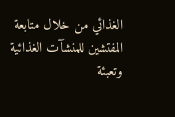الغذائي من خلال متابعة المفتشين للمنشآت الغذائية وتعبئة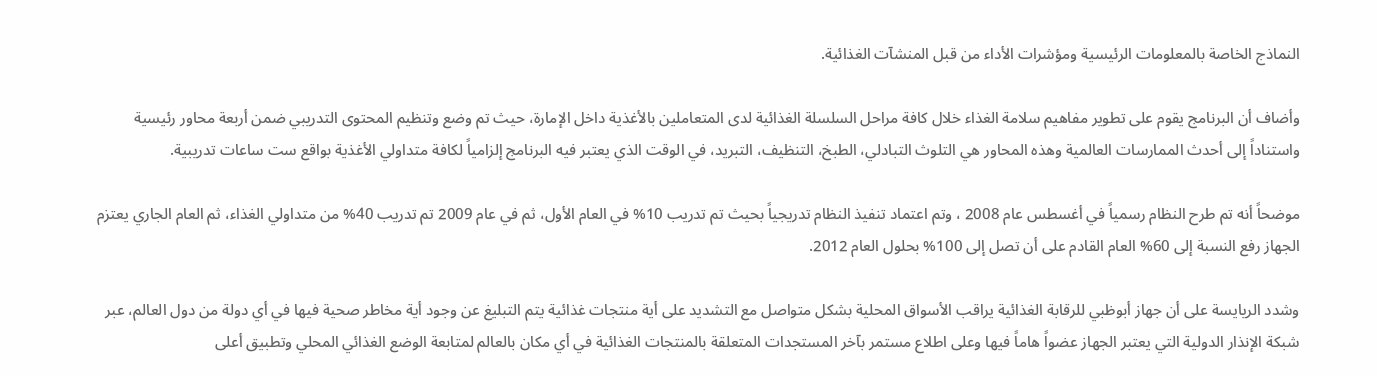النماذج الخاصة بالمعلومات الرئيسية ومؤشرات الأداء من قبل المنشآت الغذائية.

وأضاف أن البرنامج يقوم على تطوير مفاهيم سلامة الغذاء خلال كافة مراحل السلسلة الغذائية لدى المتعاملين بالأغذية داخل الإمارة، حيث تم وضع وتنظيم المحتوى التدريبي ضمن أربعة محاور رئيسية واستناداً إلى أحدث الممارسات العالمية وهذه المحاور هي التلوث التبادلي، الطبخ، التنظيف، التبريد، في الوقت الذي يعتبر فيه البرنامج إلزامياً لكافة متداولي الأغذية بواقع ست ساعات تدريبية.

موضحاً أنه تم طرح النظام رسمياً في أغسطس عام 2008 ، وتم اعتماد تنفيذ النظام تدريجياً بحيث تم تدريب 10% في العام الأول، ثم في عام 2009 تم تدريب 40% من متداولي الغذاء، ثم العام الجاري يعتزم الجهاز رفع النسبة إلى 60% العام القادم على أن تصل إلى 100% بحلول العام 2012.

وشدد الريايسة على أن جهاز أبوظبي للرقابة الغذائية يراقب الأسواق المحلية بشكل متواصل مع التشديد على أية منتجات غذائية يتم التبليغ عن وجود أية مخاطر صحية فيها في أي دولة من دول العالم، عبر شبكة الإنذار الدولية التي يعتبر الجهاز عضواً هاماً فيها وعلى اطلاع مستمر بآخر المستجدات المتعلقة بالمنتجات الغذائية في أي مكان بالعالم لمتابعة الوضع الغذائي المحلي وتطبيق أعلى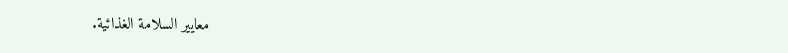معايير السلامة الغذائية.